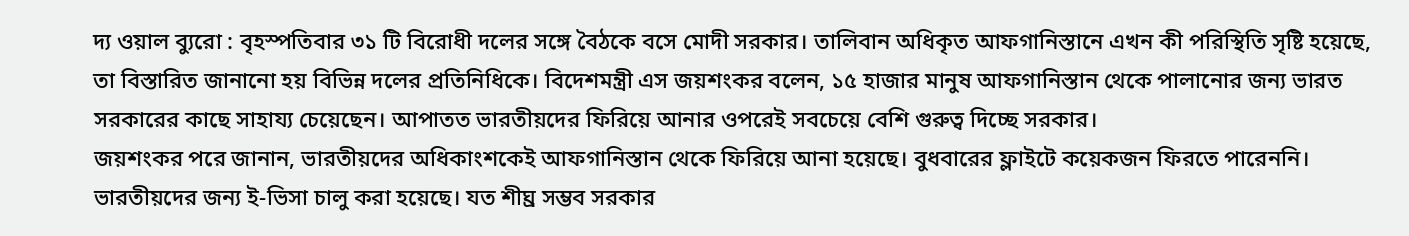দ্য ওয়াল ব্যুরো : বৃহস্পতিবার ৩১ টি বিরোধী দলের সঙ্গে বৈঠকে বসে মোদী সরকার। তালিবান অধিকৃত আফগানিস্তানে এখন কী পরিস্থিতি সৃষ্টি হয়েছে, তা বিস্তারিত জানানো হয় বিভিন্ন দলের প্রতিনিধিকে। বিদেশমন্ত্রী এস জয়শংকর বলেন, ১৫ হাজার মানুষ আফগানিস্তান থেকে পালানোর জন্য ভারত সরকারের কাছে সাহায্য চেয়েছেন। আপাতত ভারতীয়দের ফিরিয়ে আনার ওপরেই সবচেয়ে বেশি গুরুত্ব দিচ্ছে সরকার।
জয়শংকর পরে জানান, ভারতীয়দের অধিকাংশকেই আফগানিস্তান থেকে ফিরিয়ে আনা হয়েছে। বুধবারের ফ্লাইটে কয়েকজন ফিরতে পারেননি। ভারতীয়দের জন্য ই-ভিসা চালু করা হয়েছে। যত শীঘ্র সম্ভব সরকার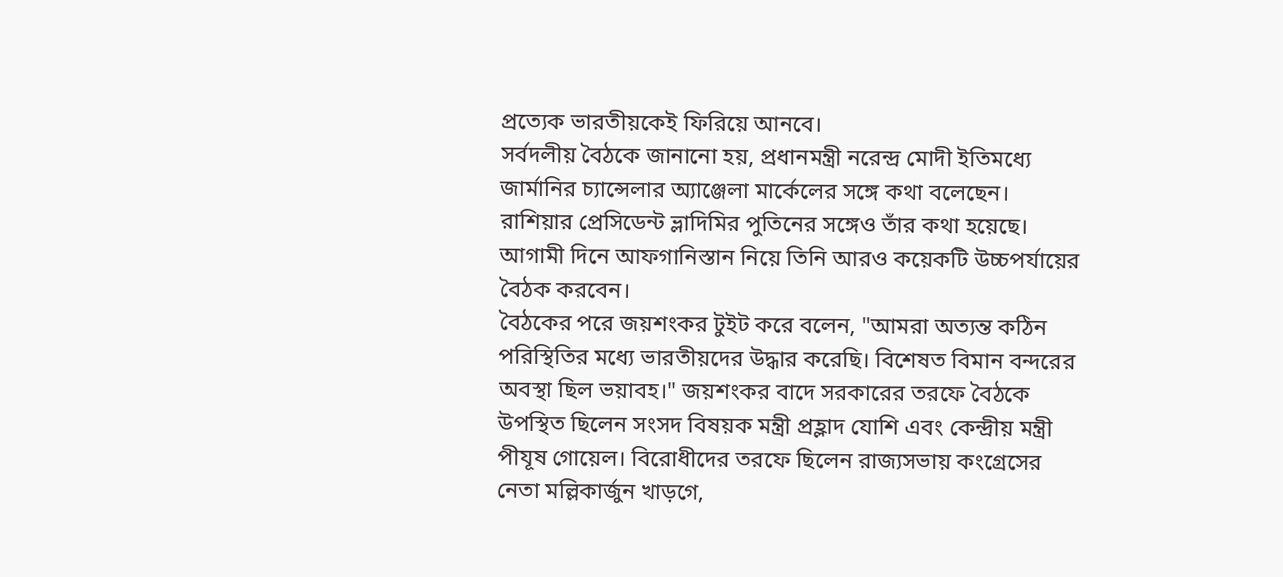প্রত্যেক ভারতীয়কেই ফিরিয়ে আনবে।
সর্বদলীয় বৈঠকে জানানো হয়, প্রধানমন্ত্রী নরেন্দ্র মোদী ইতিমধ্যে জার্মানির চ্যান্সেলার অ্যাঞ্জেলা মার্কেলের সঙ্গে কথা বলেছেন। রাশিয়ার প্রেসিডেন্ট ভ্লাদিমির পুতিনের সঙ্গেও তাঁর কথা হয়েছে। আগামী দিনে আফগানিস্তান নিয়ে তিনি আরও কয়েকটি উচ্চপর্যায়ের বৈঠক করবেন।
বৈঠকের পরে জয়শংকর টুইট করে বলেন, "আমরা অত্যন্ত কঠিন পরিস্থিতির মধ্যে ভারতীয়দের উদ্ধার করেছি। বিশেষত বিমান বন্দরের অবস্থা ছিল ভয়াবহ।" জয়শংকর বাদে সরকারের তরফে বৈঠকে উপস্থিত ছিলেন সংসদ বিষয়ক মন্ত্রী প্রহ্লাদ যোশি এবং কেন্দ্রীয় মন্ত্রী পীযূষ গোয়েল। বিরোধীদের তরফে ছিলেন রাজ্যসভায় কংগ্রেসের নেতা মল্লিকার্জুন খাড়গে,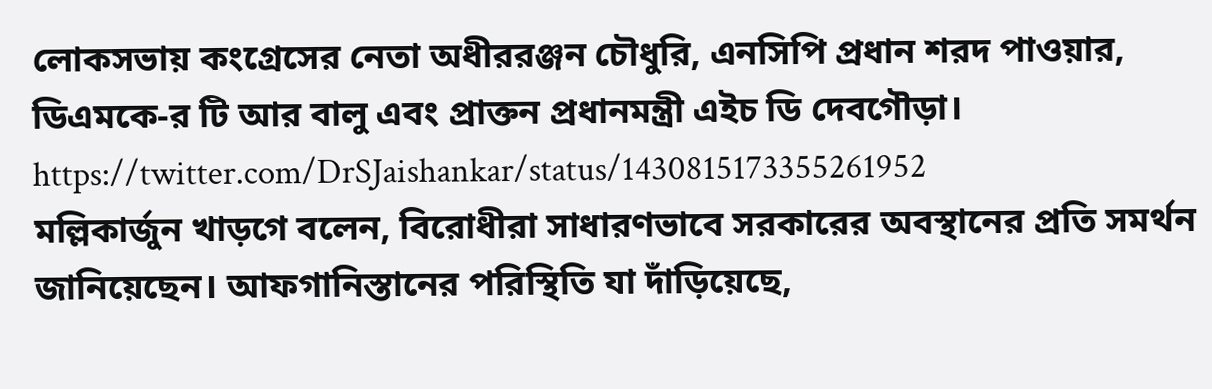লোকসভায় কংগ্রেসের নেতা অধীররঞ্জন চৌধুরি, এনসিপি প্রধান শরদ পাওয়ার, ডিএমকে-র টি আর বালু এবং প্রাক্তন প্রধানমন্ত্রী এইচ ডি দেবগৌড়া।
https://twitter.com/DrSJaishankar/status/1430815173355261952
মল্লিকার্জুন খাড়গে বলেন, বিরোধীরা সাধারণভাবে সরকারের অবস্থানের প্রতি সমর্থন জানিয়েছেন। আফগানিস্তানের পরিস্থিতি যা দাঁড়িয়েছে,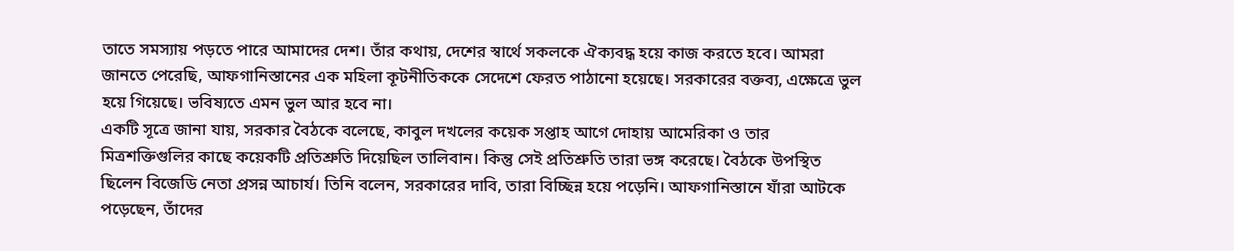তাতে সমস্যায় পড়তে পারে আমাদের দেশ। তাঁর কথায়, দেশের স্বার্থে সকলকে ঐক্যবদ্ধ হয়ে কাজ করতে হবে। আমরা জানতে পেরেছি, আফগানিস্তানের এক মহিলা কূটনীতিককে সেদেশে ফেরত পাঠানো হয়েছে। সরকারের বক্তব্য, এক্ষেত্রে ভুল হয়ে গিয়েছে। ভবিষ্যতে এমন ভুল আর হবে না।
একটি সূত্রে জানা যায়, সরকার বৈঠকে বলেছে, কাবুল দখলের কয়েক সপ্তাহ আগে দোহায় আমেরিকা ও তার মিত্রশক্তিগুলির কাছে কয়েকটি প্রতিশ্রুতি দিয়েছিল তালিবান। কিন্তু সেই প্রতিশ্রুতি তারা ভঙ্গ করেছে। বৈঠকে উপস্থিত ছিলেন বিজেডি নেতা প্রসন্ন আচার্য। তিনি বলেন, সরকারের দাবি, তারা বিচ্ছিন্ন হয়ে পড়েনি। আফগানিস্তানে যাঁরা আটকে পড়েছেন, তাঁদের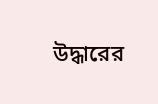উদ্ধারের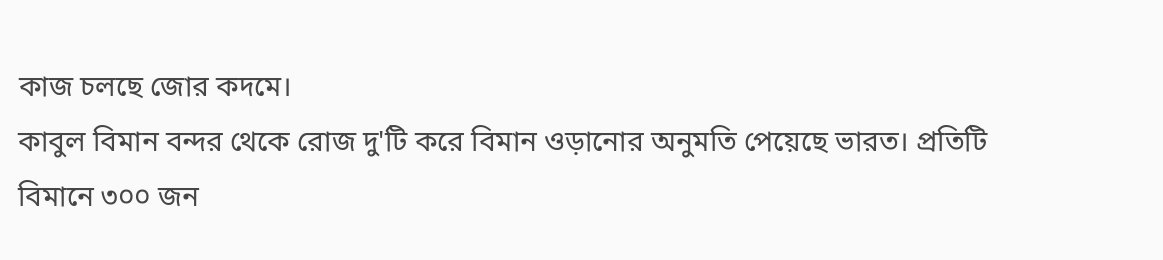কাজ চলছে জোর কদমে।
কাবুল বিমান বন্দর থেকে রোজ দু'টি করে বিমান ওড়ানোর অনুমতি পেয়েছে ভারত। প্রতিটি বিমানে ৩০০ জন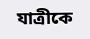যাত্রীকে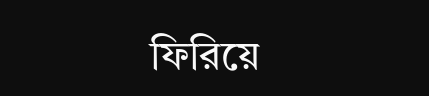ফিরিয়ে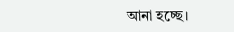আনা হচ্ছে।